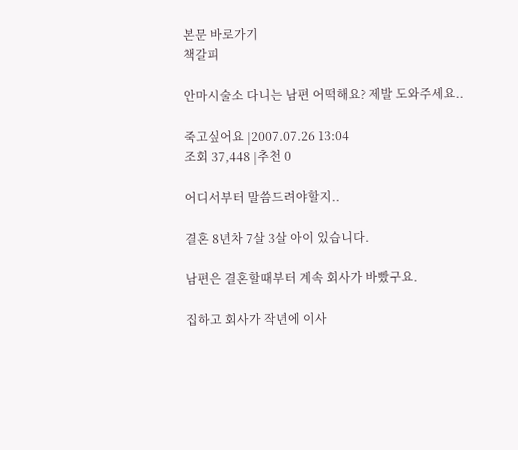본문 바로가기
책갈피

안마시술소 다니는 남편 어떡해요? 제발 도와주세요..

죽고싶어요 |2007.07.26 13:04
조회 37,448 |추천 0

어디서부터 말씀드려야할지..

결혼 8년차 7살 3살 아이 있습니다.

남편은 결혼할때부터 계속 회사가 바빴구요.

집하고 회사가 작년에 이사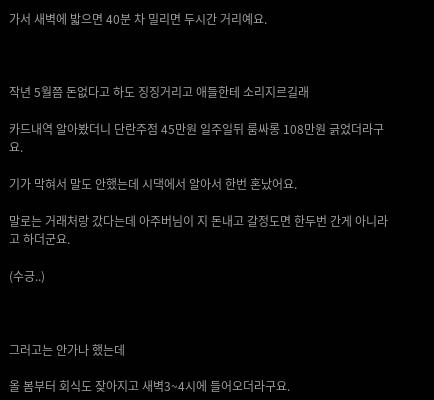가서 새벽에 밟으면 40분 차 밀리면 두시간 거리예요.



작년 5월쯤 돈없다고 하도 징징거리고 애들한테 소리지르길래

카드내역 알아봤더니 단란주점 45만원 일주일뒤 룸싸롱 108만원 긁었더라구요.

기가 막혀서 말도 안했는데 시댁에서 알아서 한번 혼났어요.

말로는 거래처랑 갔다는데 아주버님이 지 돈내고 갈정도면 한두번 간게 아니라고 하더군요.

(수긍..)



그러고는 안가나 했는데

올 봄부터 회식도 잦아지고 새벽3~4시에 들어오더라구요.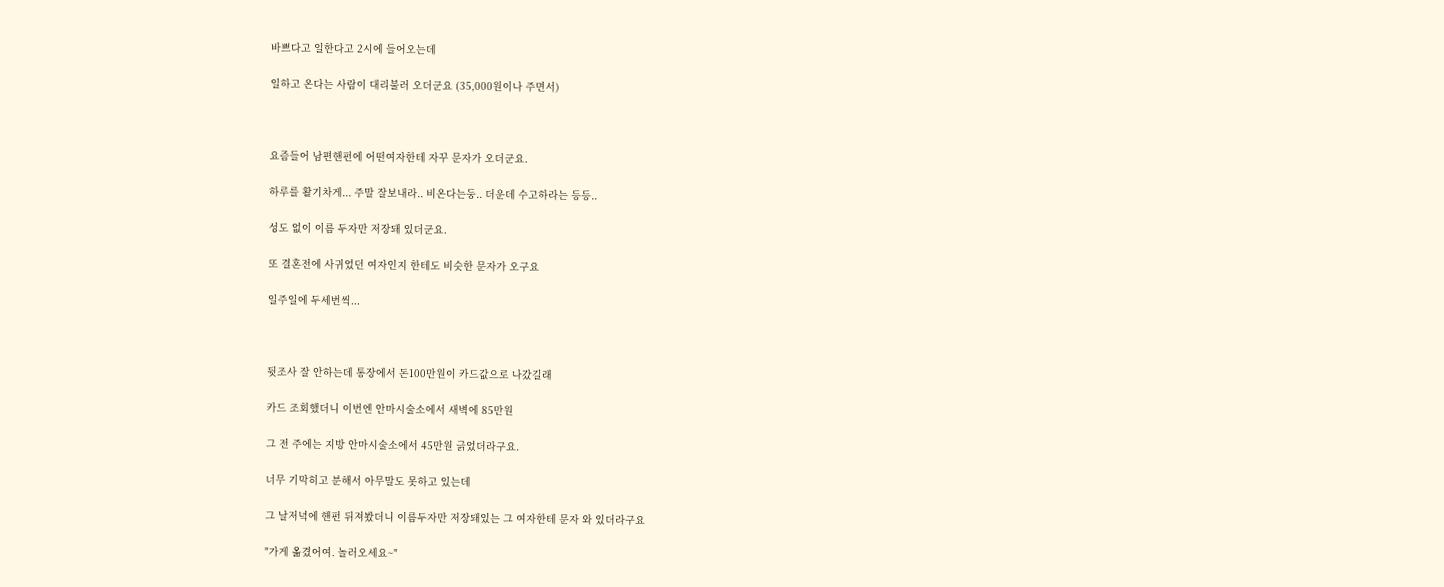바쁘다고 일한다고 2시에 들어오는데

일하고 온다는 사람이 대리불러 오더군요 (35,000원이나 주면서)



요즘들어 남편핸펀에 어떤여자한테 자꾸 문자가 오더군요.

하루를 활기차게... 주말 잘보내라.. 비온다는둥.. 더운데 수고하라는 등등..

성도 없이 이름 두자만 저장돼 있더군요.

또 결혼전에 사귀었던 여자인지 한테도 비슷한 문자가 오구요

일주일에 두세번씩...



뒷조사 잘 안하는데 통장에서 돈100만원이 카드값으로 나갔길래

카드 조회했더니 이번엔 안마시술소에서 새벽에 85만원

그 전 주에는 지방 안마시술소에서 45만원 긁었더라구요.

너무 기막히고 분해서 아무말도 못하고 있는데

그 날저녁에 핸펀 뒤져봤더니 이름두자만 저장돼있는 그 여자한테 문자 와 있더라구요

"가게 옮겼어여. 놀러오세요~"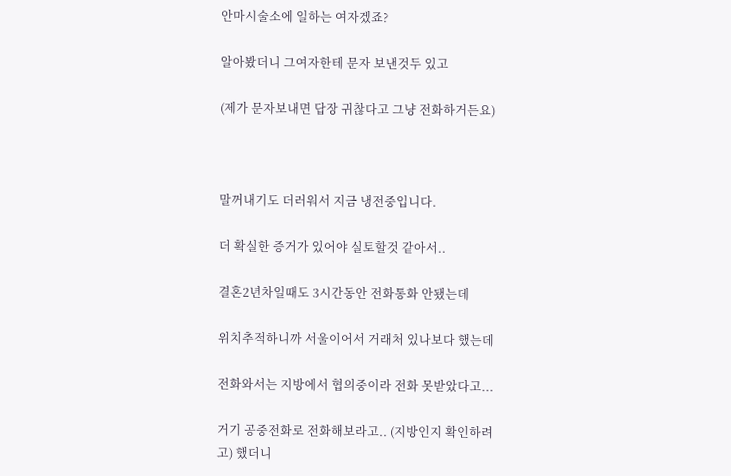안마시술소에 일하는 여자겠죠?

알아봤더니 그여자한테 문자 보낸것두 있고

(제가 문자보내면 답장 귀찮다고 그냥 전화하거든요)



말꺼내기도 더러워서 지금 냉전중입니다.

더 확실한 증거가 있어야 실토할것 같아서..

결혼2년차일때도 3시간동안 전화통화 안됐는데

위치추적하니까 서울이어서 거래처 있나보다 했는데

전화와서는 지방에서 협의중이라 전화 못받았다고...

거기 공중전화로 전화해보라고.. (지방인지 확인하려고) 했더니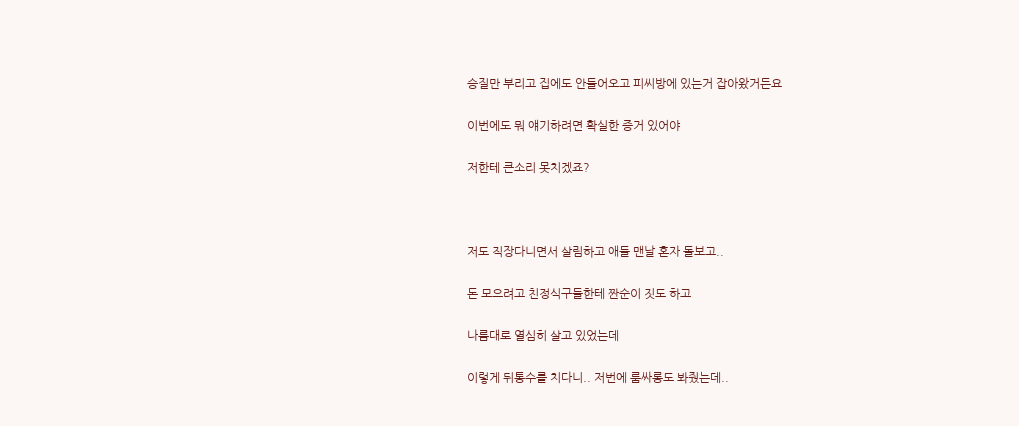승질만 부리고 집에도 안들어오고 피씨방에 있는거 잡아왔거든요

이번에도 뭐 얘기하려면 확실한 증거 있어야

저한테 큰소리 못치겠죠?



저도 직장다니면서 살림하고 애들 맨날 혼자 돌보고..

돈 모으려고 친정식구들한테 짠순이 짓도 하고

나름대로 열심히 살고 있었는데

이렇게 뒤통수를 치다니.. 저번에 룸싸롱도 봐줬는데..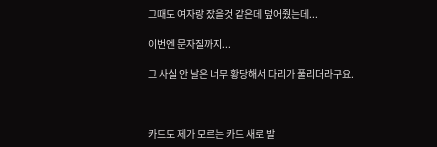그때도 여자랑 잤을것 같은데 덮어줬는데...

이번엔 문자질까지...

그 사실 안 날은 너무 황당해서 다리가 풀리더라구요.



카드도 제가 모르는 카드 새로 발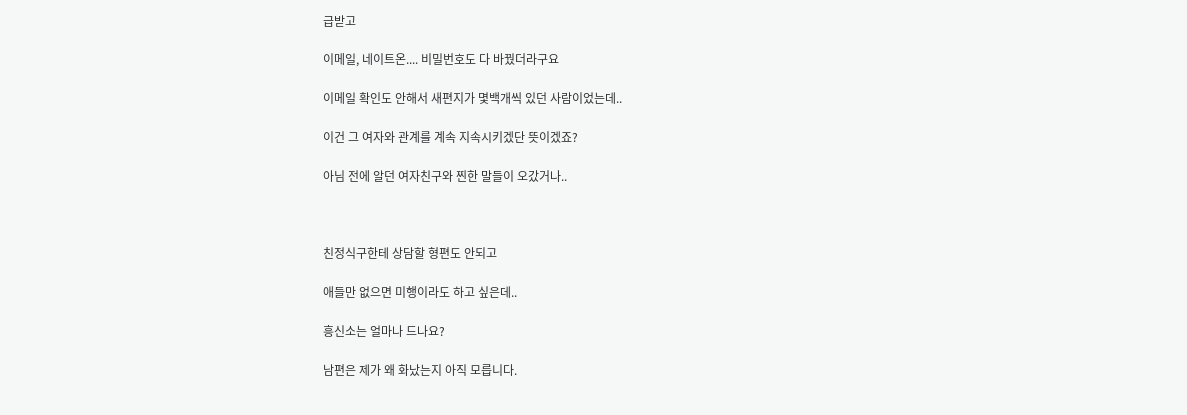급받고

이메일, 네이트온.... 비밀번호도 다 바꿨더라구요

이메일 확인도 안해서 새편지가 몇백개씩 있던 사람이었는데..

이건 그 여자와 관계를 계속 지속시키겠단 뜻이겠죠?

아님 전에 알던 여자친구와 찐한 말들이 오갔거나..



친정식구한테 상담할 형편도 안되고

애들만 없으면 미행이라도 하고 싶은데..

흥신소는 얼마나 드나요?

남편은 제가 왜 화났는지 아직 모릅니다.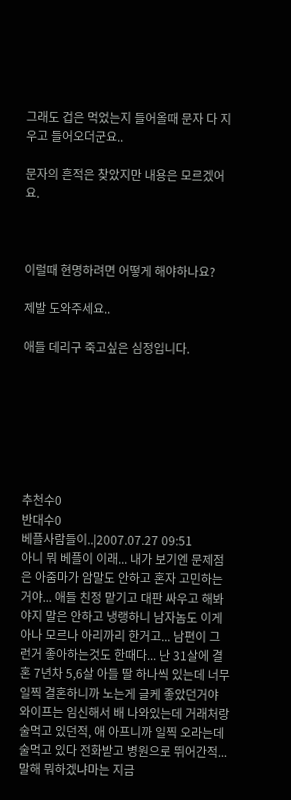그래도 겁은 먹었는지 들어올때 문자 다 지우고 들어오더군요..

문자의 흔적은 찾았지만 내용은 모르겠어요.



이럴때 현명하려면 어떻게 해야하나요?

제발 도와주세요..

애들 데리구 죽고싶은 심정입니다.







추천수0
반대수0
베플사람들이..|2007.07.27 09:51
아니 뭐 베플이 이래... 내가 보기엔 문제점은 아줌마가 암말도 안하고 혼자 고민하는거야... 애들 친정 맡기고 대판 싸우고 해봐야지 말은 안하고 냉랭하니 남자놈도 이게 아나 모르나 아리까리 한거고... 남편이 그런거 좋아하는것도 한때다... 난 31살에 결혼 7년차 5,6살 아들 딸 하나씩 있는데 너무 일찍 결혼하니까 노는게 글케 좋았던거야 와이프는 임신해서 배 나와있는데 거래처랑 술먹고 있던적, 애 아프니까 일찍 오라는데 술먹고 있다 전화받고 병원으로 뛰어간적... 말해 뭐하겠냐마는 지금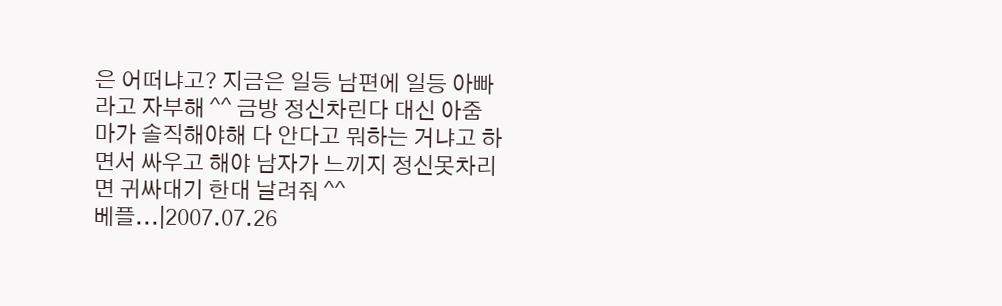은 어떠냐고? 지금은 일등 남편에 일등 아빠라고 자부해 ^^ 금방 정신차린다 대신 아줌마가 솔직해야해 다 안다고 뭐하는 거냐고 하면서 싸우고 해야 남자가 느끼지 정신못차리면 귀싸대기 한대 날려줘 ^^
베플...|2007.07.26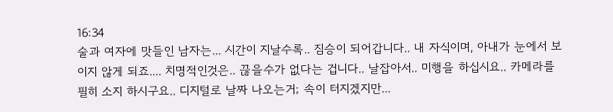16:34
술과 여자에 맛들인 남자는... 시간이 지날수록.. 짐승이 되어갑니다.. 내 자식이며, 아내가 눈에서 보이지 않게 되죠.... 치명적인것은.. 끊을수가 없다는 겁니다.. 날잡아서.. 미행을 하십시요.. 카메라를 필히 소지 하시구요.. 디지털로 날짜 나오는거; 속이 터지겠지만...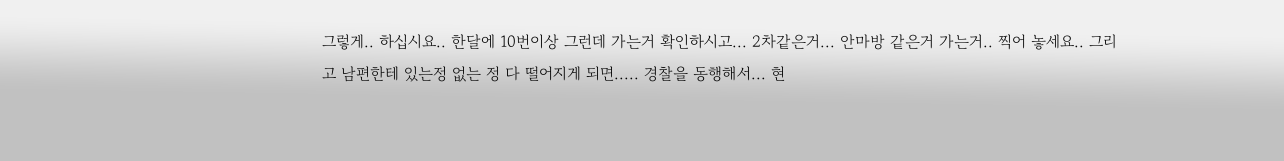그렇게.. 하십시요.. 한달에 10번이상 그런데 가는거 확인하시고... 2차같은거... 안마방 같은거 가는거.. 찍어 놓세요.. 그리고 남편한테 있는정 없는 정 다 떨어지게 되면..... 경찰을 동행해서... 현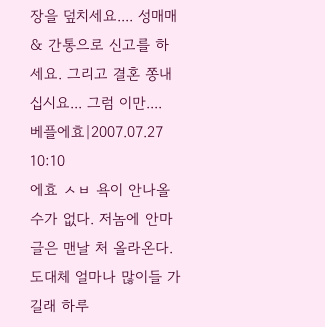장을 덮치세요.... 성매매 & 간통으로 신고를 하세요. 그리고 결혼 쫑내십시요... 그럼 이만....
베플에효|2007.07.27 10:10
에효 ㅅㅂ 욕이 안나올수가 없다. 저놈에 안마글은 맨날 처 올라온다. 도대체 얼마나 많이들 가길래 하루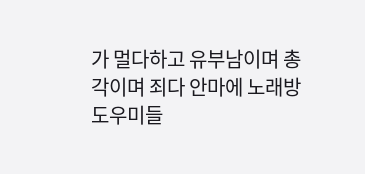가 멀다하고 유부남이며 총각이며 죄다 안마에 노래방 도우미들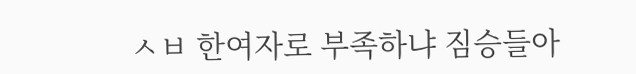ㅅㅂ 한여자로 부족하냐 짐승들아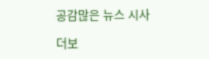공감많은 뉴스 시사

더보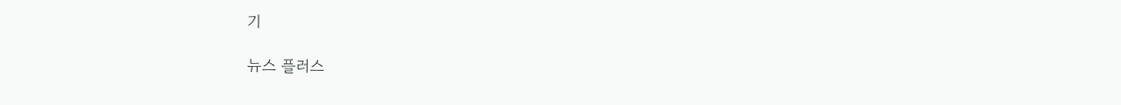기

뉴스 플러스